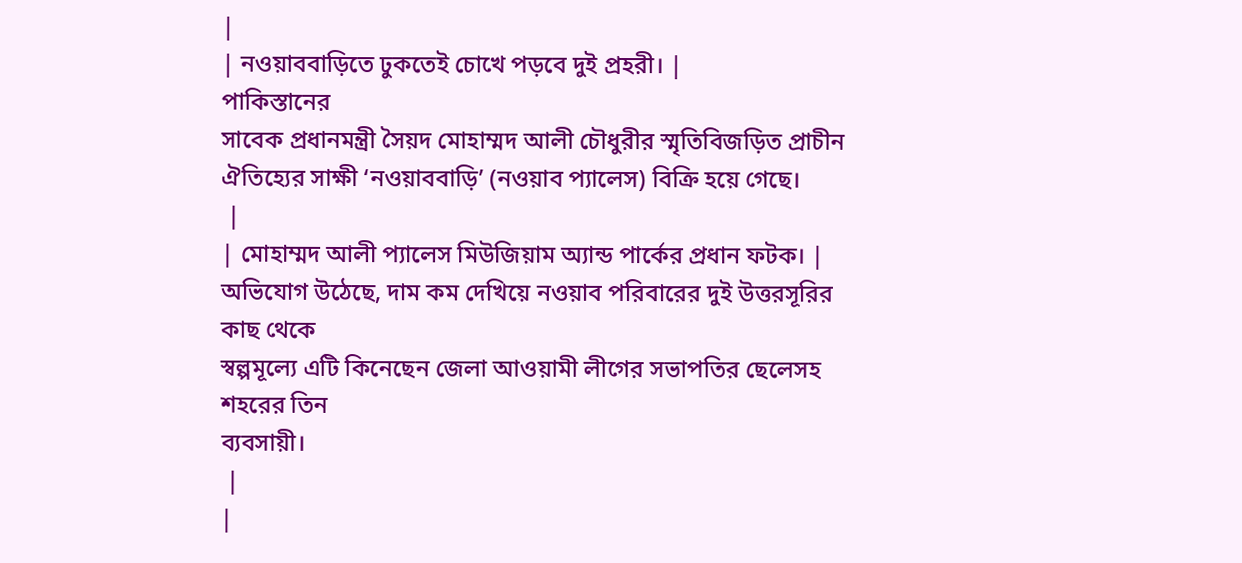|
| নওয়াববাড়িতে ঢুকতেই চোখে পড়বে দুই প্রহরী। |
পাকিস্তানের
সাবেক প্রধানমন্ত্রী সৈয়দ মোহাম্মদ আলী চৌধুরীর স্মৃতিবিজড়িত প্রাচীন
ঐতিহ্যের সাক্ষী ‘নওয়াববাড়ি’ (নওয়াব প্যালেস) বিক্রি হয়ে গেছে।
 |
| মোহাম্মদ আলী প্যালেস মিউজিয়াম অ্যান্ড পার্কের প্রধান ফটক। |
অভিযোগ উঠেছে, দাম কম দেখিয়ে নওয়াব পরিবারের দুই উত্তরসূরির কাছ থেকে
স্বল্পমূল্যে এটি কিনেছেন জেলা আওয়ামী লীগের সভাপতির ছেলেসহ শহরের তিন
ব্যবসায়ী।
 |
|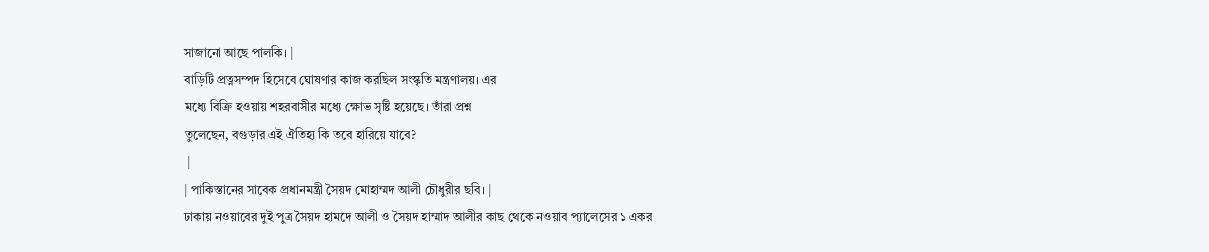সাজানো আছে পালকি। |
বাড়িটি প্রত্নসম্পদ হিসেবে ঘোষণার কাজ করছিল সংস্কৃতি মন্ত্রণালয়। এর
মধ্যে বিক্রি হওয়ায় শহরবাসীর মধ্যে ক্ষোভ সৃষ্টি হয়েছে। তাঁরা প্রশ্ন
তুলেছেন, বগুড়ার এই ঐতিহ্য কি তবে হারিয়ে যাবে?
 |
| পাকিস্তানের সাবেক প্রধানমন্ত্রী সৈয়দ মোহাম্মদ আলী চৌধুরীর ছবি। |
ঢাকায় নওয়াবের দুই পুত্র সৈয়দ হামদে আলী ও সৈয়দ হাম্মাদ আলীর কাছ থেকে নওয়াব প্যালেসের ১ একর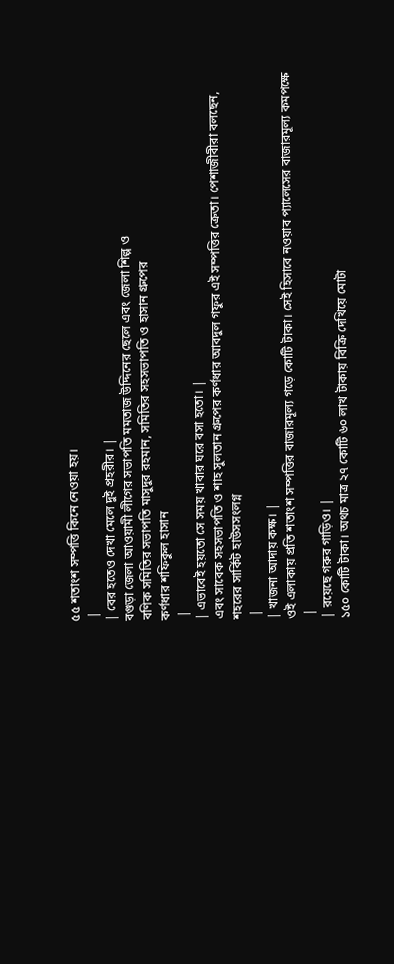৫৫ শতাংশ সম্পত্তি কিনে নেওয়া হয়।
 |
| বের হতেও দেখা মেলে দুই প্রহরীর। |
বগুড়া জেলা আওয়ামী লীগের সভাপতি মমতাজ উদ্দিনের ছেলে এবং জেলা শিল্প ও
বণিক সমিতির সভাপতি মাসুদুর রহমান, সমিতির সহসভাপতি ও হাসান গ্রুপের
কর্ণধার শফিকুল হাসান
 |
| এভাবেই হয়তো সে সময় খাবার ঘরে বসা হতো। |
এবং সাবেক সহসভাপতি ও শাহ সুলতান গ্রুপের কর্ণধার আবদুল গফুর এই সম্পত্তির ক্রেতা। পেশাজীবীরা বলছেন, শহরের সার্কিট হাউসসংলগ্ন
 |
| খাজনা আদায় কক্ষ। |
ওই এলাকায় প্রতি শতাংশ সম্পত্তির বাজারমূল্য গড়ে কোটি টাকা। সেই হিসাবে নওয়াব প্যালেসের বাজারমূল্য কমপক্ষে
 |
| রয়েছে গরুর গাড়িও। |
১৫০ কোটি টাকা। অথচ মাত্র ২৭ কোটি ৬০ লাখ টাকায় বিক্রি দেখিয়ে মোটা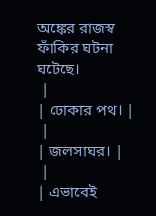অঙ্কের রাজস্ব ফাঁকির ঘটনা ঘটেছে।
 |
| ঢোকার পথ। |
 |
| জলসাঘর। |
 |
| এভাবেই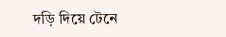দড়ি দিয়ে টেনে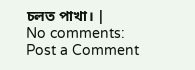চলত পাখা। |
No comments:
Post a Comment